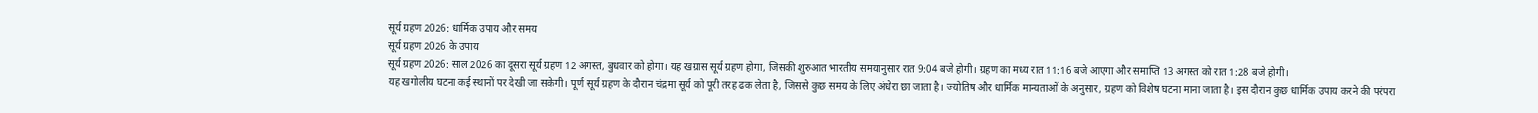सूर्य ग्रहण 2026: धार्मिक उपाय और समय
सूर्य ग्रहण 2026 के उपाय
सूर्य ग्रहण 2026: साल 2026 का दूसरा सूर्य ग्रहण 12 अगस्त, बुधवार को होगा। यह खग्रास सूर्य ग्रहण होगा, जिसकी शुरुआत भारतीय समयानुसार रात 9:04 बजे होगी। ग्रहण का मध्य रात 11:16 बजे आएगा और समाप्ति 13 अगस्त को रात 1:28 बजे होगी।
यह खगोलीय घटना कई स्थानों पर देखी जा सकेगी। पूर्ण सूर्य ग्रहण के दौरान चंद्रमा सूर्य को पूरी तरह ढक लेता है, जिससे कुछ समय के लिए अंधेरा छा जाता है। ज्योतिष और धार्मिक मान्यताओं के अनुसार, ग्रहण को विशेष घटना माना जाता है। इस दौरान कुछ धार्मिक उपाय करने की परंपरा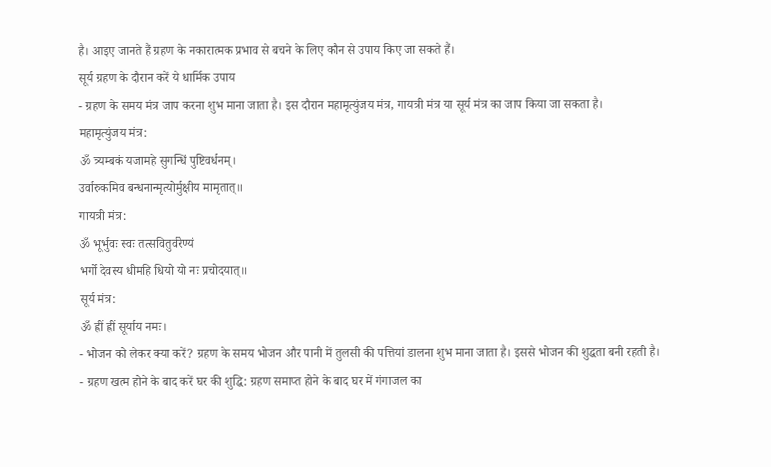है। आइए जानते हैं ग्रहण के नकारात्मक प्रभाव से बचने के लिए कौन से उपाय किए जा सकते हैं।
सूर्य ग्रहण के दौरान करें ये धार्मिक उपाय
- ग्रहण के समय मंत्र जाप करना शुभ माना जाता है। इस दौरान महामृत्युंजय मंत्र, गायत्री मंत्र या सूर्य मंत्र का जाप किया जा सकता है।
महामृत्युंजय मंत्र:
ॐ त्र्यम्बकं यजामहे सुगन्धिं पुष्टिवर्धनम्।
उर्वारुकमिव बन्धनान्मृत्योर्मुक्षीय मामृतात्॥
गायत्री मंत्र:
ॐ भूर्भुवः स्वः तत्सवितुर्वरेण्यं
भर्गो देवस्य धीमहि धियो यो नः प्रचोदयात्॥
सूर्य मंत्र:
ॐ ह्रीं ह्रीं सूर्याय नमः।
- भोजन को लेकर क्या करें? ग्रहण के समय भोजन और पानी में तुलसी की पत्तियां डालना शुभ माना जाता है। इससे भोजन की शुद्धता बनी रहती है।
- ग्रहण खत्म होने के बाद करें घर की शुद्धि: ग्रहण समाप्त होने के बाद घर में गंगाजल का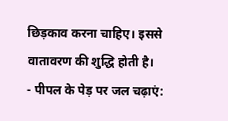छिड़काव करना चाहिए। इससे वातावरण की शुद्धि होती है।
- पीपल के पेड़ पर जल चढ़ाएं: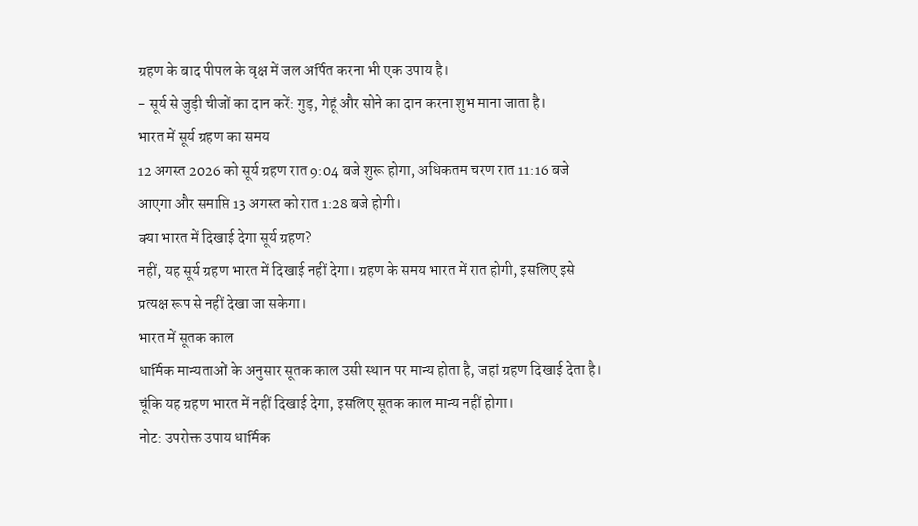ग्रहण के बाद पीपल के वृक्ष में जल अर्पित करना भी एक उपाय है।
- सूर्य से जुड़ी चीजों का दान करें: गुड़, गेहूं और सोने का दान करना शुभ माना जाता है।
भारत में सूर्य ग्रहण का समय
12 अगस्त 2026 को सूर्य ग्रहण रात 9:04 बजे शुरू होगा, अधिकतम चरण रात 11:16 बजे आएगा और समाप्ति 13 अगस्त को रात 1:28 बजे होगी।
क्या भारत में दिखाई देगा सूर्य ग्रहण?
नहीं, यह सूर्य ग्रहण भारत में दिखाई नहीं देगा। ग्रहण के समय भारत में रात होगी, इसलिए इसे प्रत्यक्ष रूप से नहीं देखा जा सकेगा।
भारत में सूतक काल
धार्मिक मान्यताओं के अनुसार सूतक काल उसी स्थान पर मान्य होता है, जहां ग्रहण दिखाई देता है। चूंकि यह ग्रहण भारत में नहीं दिखाई देगा, इसलिए सूतक काल मान्य नहीं होगा।
नोट: उपरोक्त उपाय धार्मिक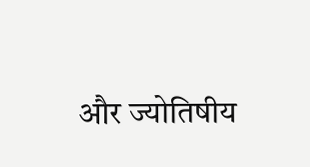और ज्योतिषीय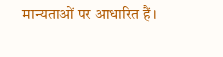मान्यताओं पर आधारित हैं।